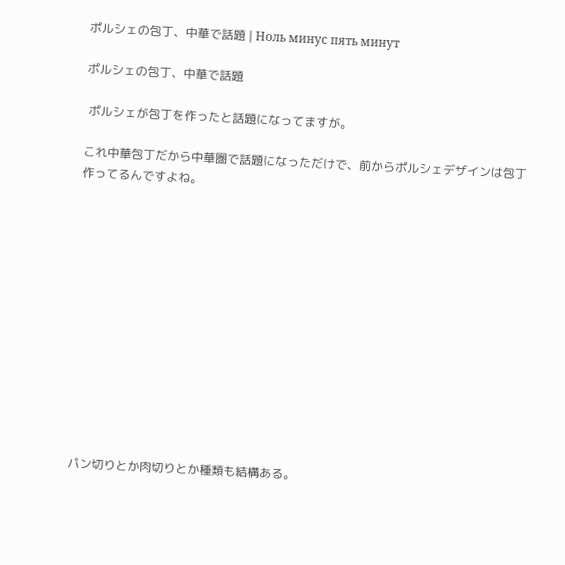ポルシェの包丁、中華で話題 | Ноль минус пять минут

ポルシェの包丁、中華で話題

 ポルシェが包丁を作ったと話題になってますが。

これ中華包丁だから中華圏で話題になっただけで、前からポルシェデザインは包丁作ってるんですよね。













パン切りとか肉切りとか種類も結構ある。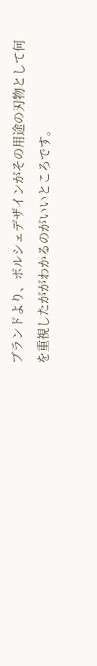ブランドより、ポルシェデザインがその用途の刃物として何を重視したががわかるのがいいところです。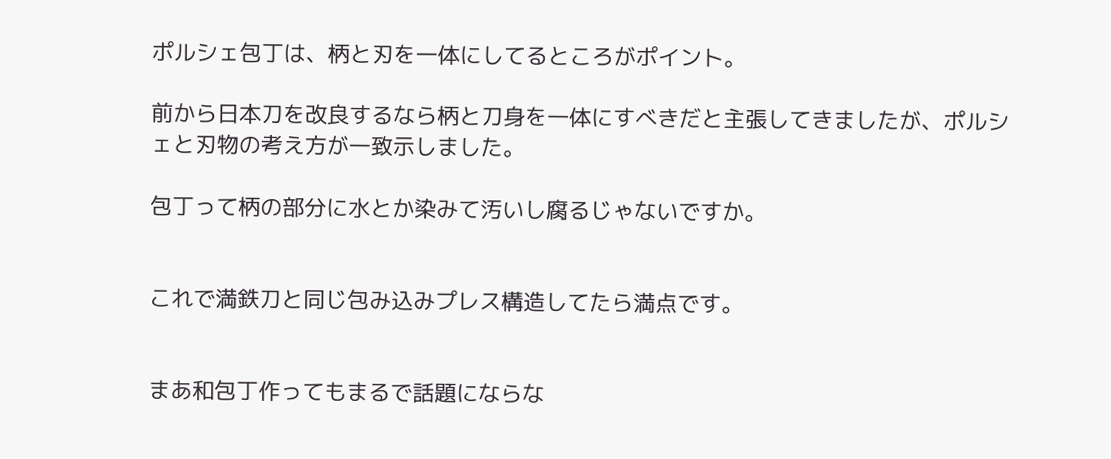ポルシェ包丁は、柄と刃を一体にしてるところがポイント。

前から日本刀を改良するなら柄と刀身を一体にすべきだと主張してきましたが、ポルシェと刃物の考え方が一致示しました。

包丁って柄の部分に水とか染みて汚いし腐るじゃないですか。


これで満鉄刀と同じ包み込みプレス構造してたら満点です。


まあ和包丁作ってもまるで話題にならな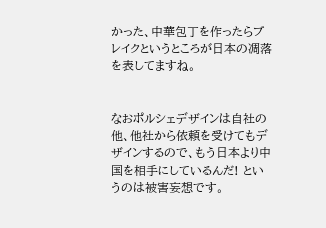かった、中華包丁を作ったらブレイクというところが日本の凋落を表してますね。


なおポルシェデザインは自社の他、他社から依頼を受けてもデザインするので、もう日本より中国を相手にしているんだ! というのは被害妄想です。